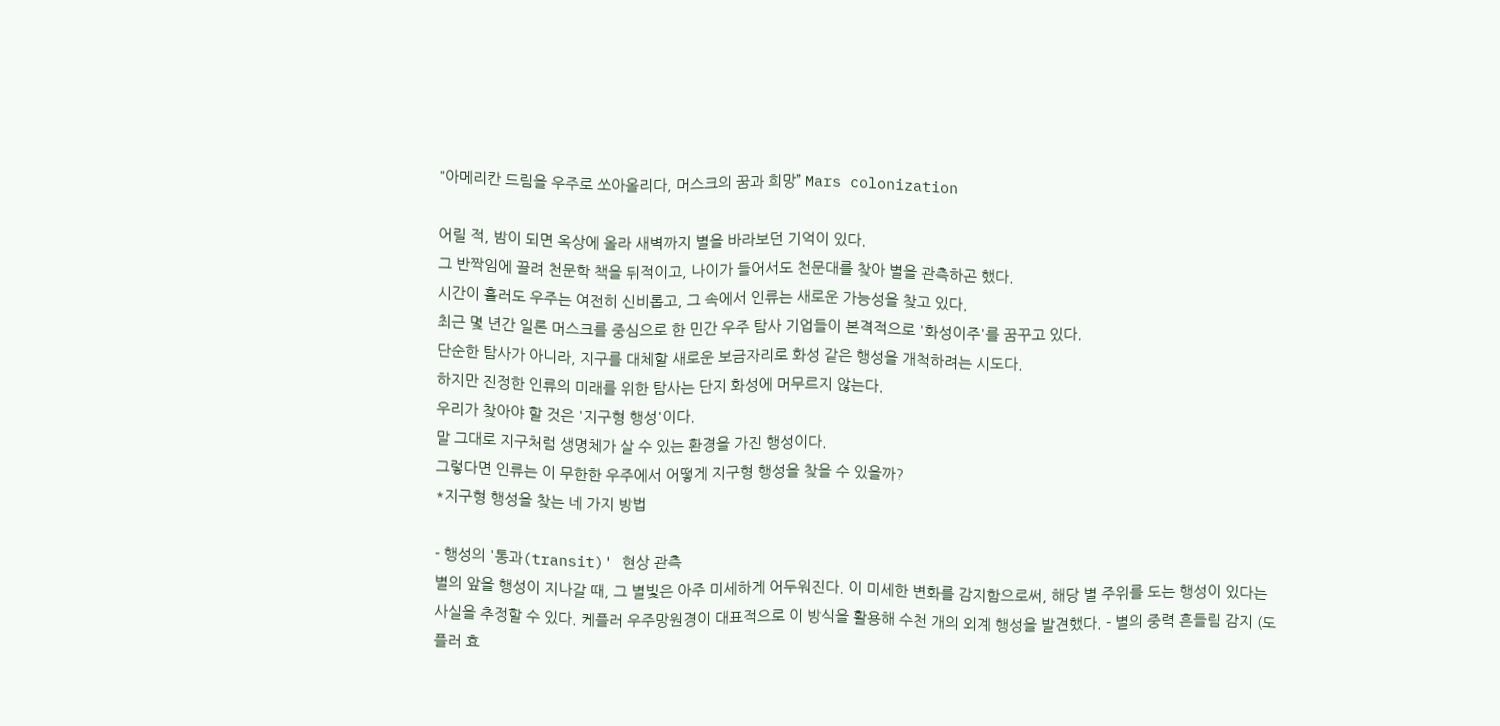"아메리칸 드림을 우주로 쏘아올리다, 머스크의 꿈과 희망” Mars colonization

어릴 적, 밤이 되면 옥상에 올라 새벽까지 별을 바라보던 기억이 있다.
그 반짝임에 끌려 천문학 책을 뒤적이고, 나이가 들어서도 천문대를 찾아 별을 관측하곤 했다.
시간이 흘러도 우주는 여전히 신비롭고, 그 속에서 인류는 새로운 가능성을 찾고 있다.
최근 몇 년간 일론 머스크를 중심으로 한 민간 우주 탐사 기업들이 본격적으로 '화성이주'를 꿈꾸고 있다.
단순한 탐사가 아니라, 지구를 대체할 새로운 보금자리로 화성 같은 행성을 개척하려는 시도다.
하지만 진정한 인류의 미래를 위한 탐사는 단지 화성에 머무르지 않는다.
우리가 찾아야 할 것은 '지구형 행성'이다.
말 그대로 지구처럼 생명체가 살 수 있는 환경을 가진 행성이다.
그렇다면 인류는 이 무한한 우주에서 어떻게 지구형 행성을 찾을 수 있을까?
*지구형 행성을 찾는 네 가지 방법

- 행성의 '통과(transit)' 현상 관측
별의 앞을 행성이 지나갈 때, 그 별빛은 아주 미세하게 어두워진다. 이 미세한 변화를 감지함으로써, 해당 별 주위를 도는 행성이 있다는 사실을 추정할 수 있다. 케플러 우주망원경이 대표적으로 이 방식을 활용해 수천 개의 외계 행성을 발견했다. - 별의 중력 흔들림 감지 (도플러 효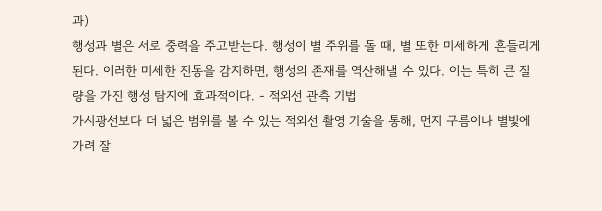과)
행성과 별은 서로 중력을 주고받는다. 행성이 별 주위를 돌 때, 별 또한 미세하게 흔들리게 된다. 이러한 미세한 진동을 감지하면, 행성의 존재를 역산해낼 수 있다. 이는 특히 큰 질량을 가진 행성 탐지에 효과적이다. - 적외선 관측 기법
가시광선보다 더 넓은 범위를 볼 수 있는 적외선 촬영 기술을 통해, 먼지 구름이나 별빛에 가려 잘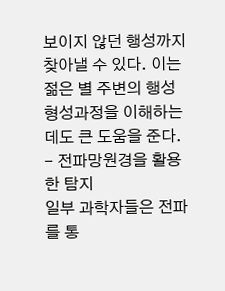보이지 않던 행성까지 찾아낼 수 있다. 이는 젊은 별 주변의 행성 형성과정을 이해하는 데도 큰 도움을 준다. - 전파망원경을 활용한 탐지
일부 과학자들은 전파를 통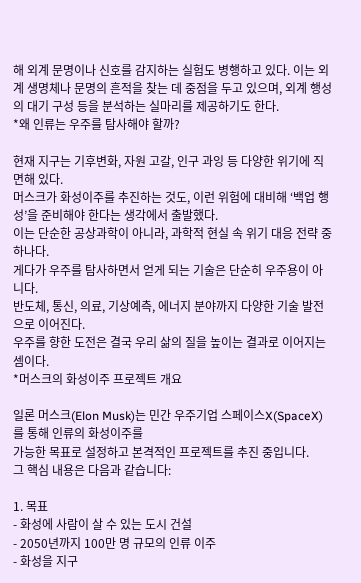해 외계 문명이나 신호를 감지하는 실험도 병행하고 있다. 이는 외계 생명체나 문명의 흔적을 찾는 데 중점을 두고 있으며, 외계 행성의 대기 구성 등을 분석하는 실마리를 제공하기도 한다.
*왜 인류는 우주를 탐사해야 할까?

현재 지구는 기후변화, 자원 고갈, 인구 과잉 등 다양한 위기에 직면해 있다.
머스크가 화성이주를 추진하는 것도, 이런 위험에 대비해 ‘백업 행성’을 준비해야 한다는 생각에서 출발했다.
이는 단순한 공상과학이 아니라, 과학적 현실 속 위기 대응 전략 중 하나다.
게다가 우주를 탐사하면서 얻게 되는 기술은 단순히 우주용이 아니다.
반도체, 통신, 의료, 기상예측, 에너지 분야까지 다양한 기술 발전으로 이어진다.
우주를 향한 도전은 결국 우리 삶의 질을 높이는 결과로 이어지는 셈이다.
*머스크의 화성이주 프로젝트 개요

일론 머스크(Elon Musk)는 민간 우주기업 스페이스X(SpaceX)를 통해 인류의 화성이주를
가능한 목표로 설정하고 본격적인 프로젝트를 추진 중입니다.
그 핵심 내용은 다음과 같습니다:

1. 목표
- 화성에 사람이 살 수 있는 도시 건설
- 2050년까지 100만 명 규모의 인류 이주
- 화성을 지구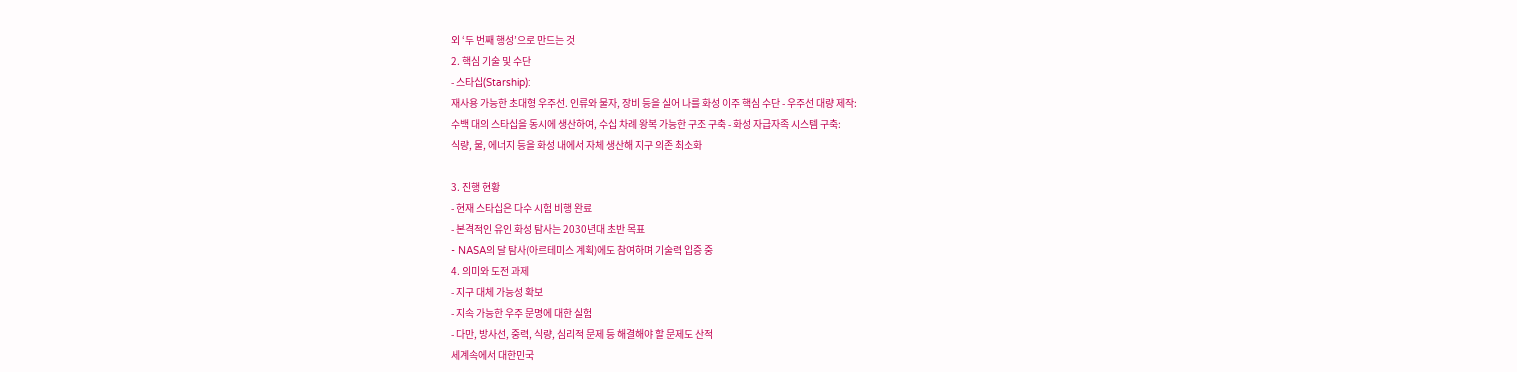외 ‘두 번째 행성’으로 만드는 것
2. 핵심 기술 및 수단
- 스타십(Starship):
재사용 가능한 초대형 우주선. 인류와 물자, 장비 등을 실어 나를 화성 이주 핵심 수단 - 우주선 대량 제작:
수백 대의 스타십을 동시에 생산하여, 수십 차례 왕복 가능한 구조 구축 - 화성 자급자족 시스템 구축:
식량, 물, 에너지 등을 화성 내에서 자체 생산해 지구 의존 최소화

3. 진행 현황
- 현재 스타십은 다수 시험 비행 완료
- 본격적인 유인 화성 탐사는 2030년대 초반 목표
- NASA의 달 탐사(아르테미스 계획)에도 참여하며 기술력 입증 중
4. 의미와 도전 과제
- 지구 대체 가능성 확보
- 지속 가능한 우주 문명에 대한 실험
- 다만, 방사선, 중력, 식량, 심리적 문제 등 해결해야 할 문제도 산적
세계속에서 대한민국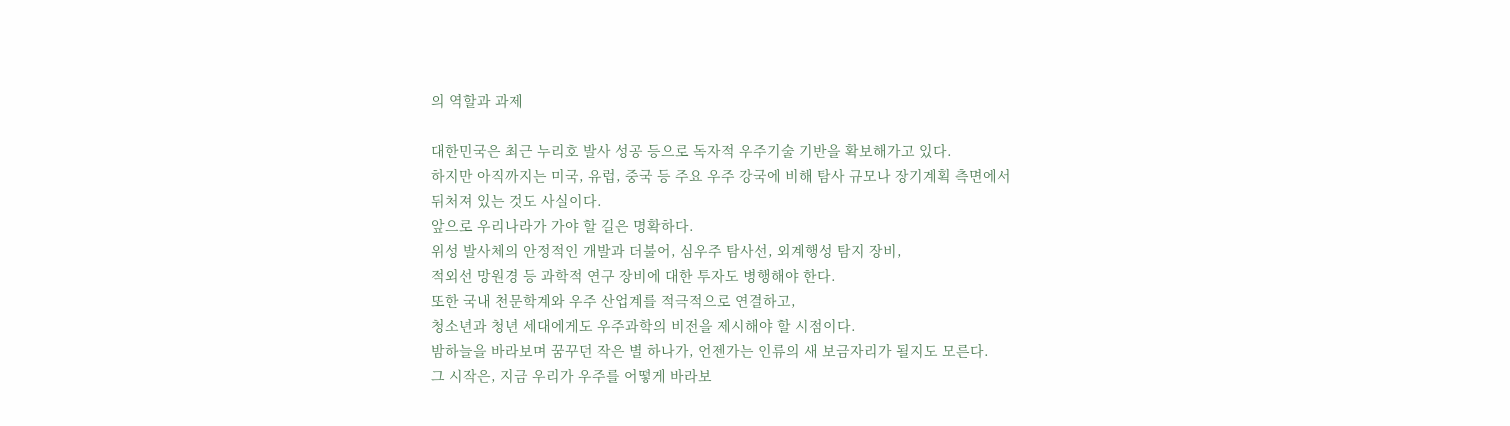의 역할과 과제

대한민국은 최근 누리호 발사 성공 등으로 독자적 우주기술 기반을 확보해가고 있다.
하지만 아직까지는 미국, 유럽, 중국 등 주요 우주 강국에 비해 탐사 규모나 장기계획 측면에서
뒤처져 있는 것도 사실이다.
앞으로 우리나라가 가야 할 길은 명확하다.
위성 발사체의 안정적인 개발과 더불어, 심우주 탐사선, 외계행성 탐지 장비,
적외선 망원경 등 과학적 연구 장비에 대한 투자도 병행해야 한다.
또한 국내 천문학계와 우주 산업계를 적극적으로 연결하고,
청소년과 청년 세대에게도 우주과학의 비전을 제시해야 할 시점이다.
밤하늘을 바라보며 꿈꾸던 작은 별 하나가, 언젠가는 인류의 새 보금자리가 될지도 모른다.
그 시작은, 지금 우리가 우주를 어떻게 바라보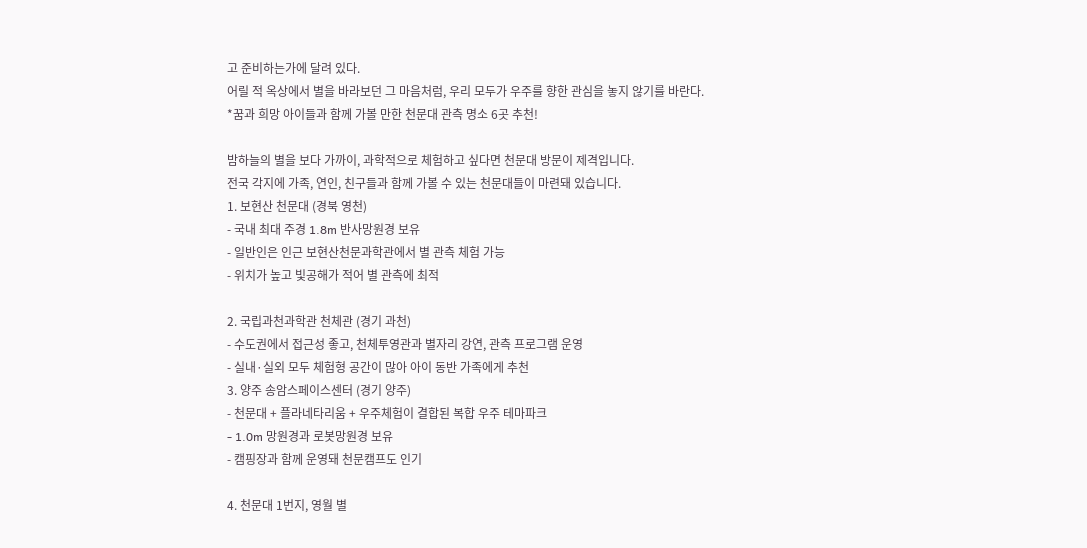고 준비하는가에 달려 있다.
어릴 적 옥상에서 별을 바라보던 그 마음처럼, 우리 모두가 우주를 향한 관심을 놓지 않기를 바란다.
*꿈과 희망 아이들과 함께 가볼 만한 천문대 관측 명소 6곳 추천!

밤하늘의 별을 보다 가까이, 과학적으로 체험하고 싶다면 천문대 방문이 제격입니다.
전국 각지에 가족, 연인, 친구들과 함께 가볼 수 있는 천문대들이 마련돼 있습니다.
1. 보현산 천문대 (경북 영천)
- 국내 최대 주경 1.8m 반사망원경 보유
- 일반인은 인근 보현산천문과학관에서 별 관측 체험 가능
- 위치가 높고 빛공해가 적어 별 관측에 최적

2. 국립과천과학관 천체관 (경기 과천)
- 수도권에서 접근성 좋고, 천체투영관과 별자리 강연, 관측 프로그램 운영
- 실내·실외 모두 체험형 공간이 많아 아이 동반 가족에게 추천
3. 양주 송암스페이스센터 (경기 양주)
- 천문대 + 플라네타리움 + 우주체험이 결합된 복합 우주 테마파크
- 1.0m 망원경과 로봇망원경 보유
- 캠핑장과 함께 운영돼 천문캠프도 인기

4. 천문대 1번지, 영월 별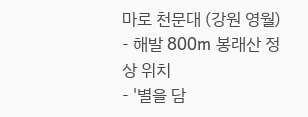마로 천문대 (강원 영월)
- 해발 800m 봉래산 정상 위치
- '별을 담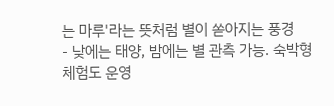는 마루'라는 뜻처럼 별이 쏟아지는 풍경
- 낮에는 태양, 밤에는 별 관측 가능. 숙박형 체험도 운영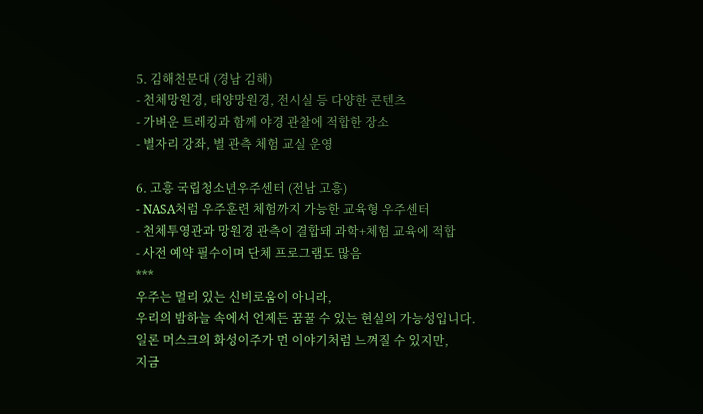5. 김해천문대 (경남 김해)
- 천체망원경, 태양망원경, 전시실 등 다양한 콘텐츠
- 가벼운 트레킹과 함께 야경 관찰에 적합한 장소
- 별자리 강좌, 별 관측 체험 교실 운영

6. 고흥 국립청소년우주센터 (전남 고흥)
- NASA처럼 우주훈련 체험까지 가능한 교육형 우주센터
- 천체투영관과 망원경 관측이 결합돼 과학+체험 교육에 적합
- 사전 예약 필수이며 단체 프로그램도 많음
***
우주는 멀리 있는 신비로움이 아니라,
우리의 밤하늘 속에서 언제든 꿈꿀 수 있는 현실의 가능성입니다.
일론 머스크의 화성이주가 먼 이야기처럼 느껴질 수 있지만,
지금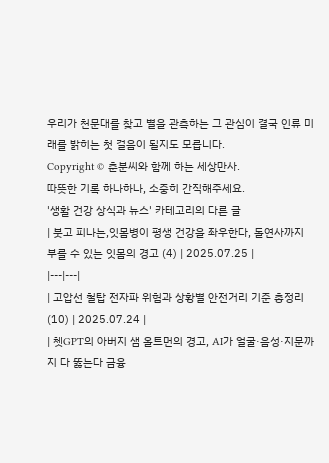우리가 천문대를 찾고 별을 관측하는 그 관심이 결국 인류 미래를 밝히는 첫 걸음이 될지도 모릅니다.
Copyright © 춘분씨와 함께 하는 세상만사.
따뜻한 기록 하나하나, 소중히 간직해주세요.
'생활 건강 상식과 뉴스' 카테고리의 다른 글
| 붓고 피나는,잇몸병이 평생 건강을 좌우한다, 돌연사까지 부를 수 있는 잇몸의 경고 (4) | 2025.07.25 |
|---|---|
| 고압선 철탑 전자파 위험과 상황별 안전거리 기준 총정리 (10) | 2025.07.24 |
| 쳇GPT의 아버지 샘 올트먼의 경고, AI가 얼굴·음성·지문까지 다 뚫는다 금융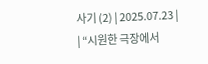사기 (2) | 2025.07.23 |
| “시원한 극장에서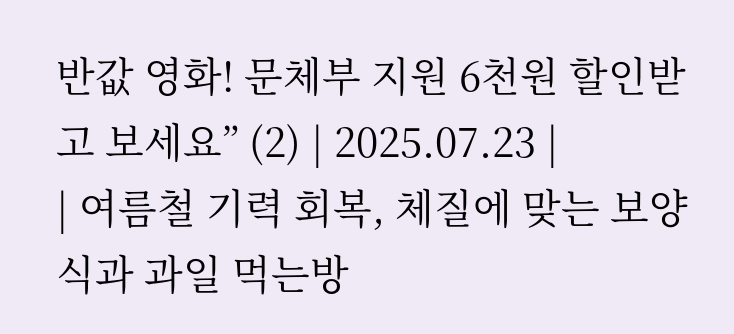반값 영화! 문체부 지원 6천원 할인받고 보세요” (2) | 2025.07.23 |
| 여름철 기력 회복, 체질에 맞는 보양식과 과일 먹는방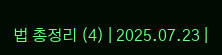법 총정리 (4) | 2025.07.23 |